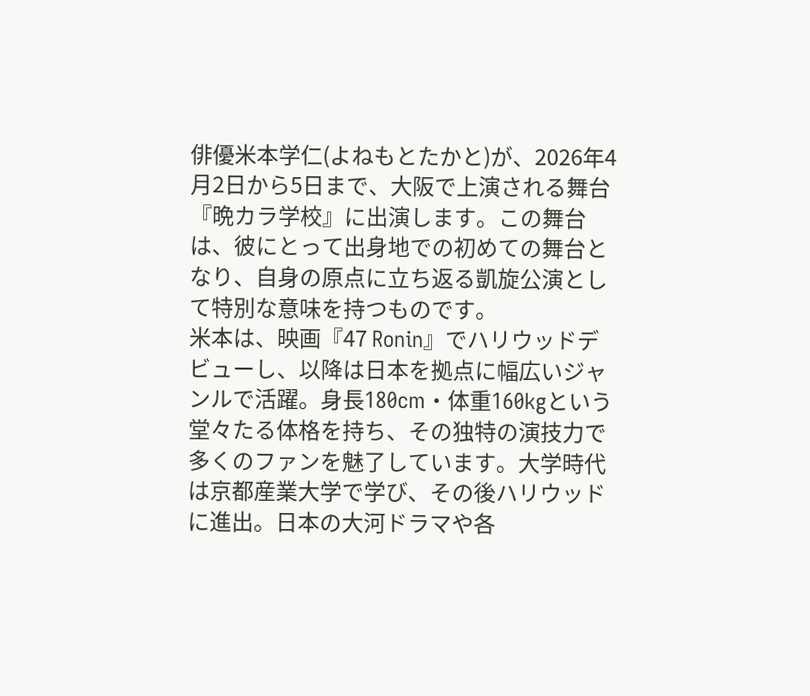俳優米本学仁(よねもとたかと)が、2026年4月2日から5日まで、大阪で上演される舞台『晩カラ学校』に出演します。この舞台は、彼にとって出身地での初めての舞台となり、自身の原点に立ち返る凱旋公演として特別な意味を持つものです。
米本は、映画『47 Ronin』でハリウッドデビューし、以降は日本を拠点に幅広いジャンルで活躍。身長180cm・体重160kgという堂々たる体格を持ち、その独特の演技力で多くのファンを魅了しています。大学時代は京都産業大学で学び、その後ハリウッドに進出。日本の大河ドラマや各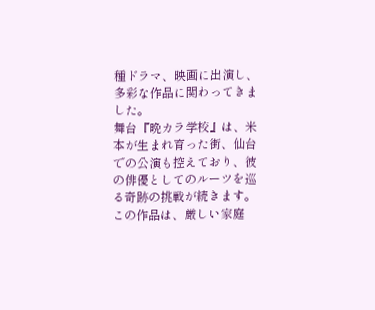種ドラマ、映画に出演し、多彩な作品に関わってきました。
舞台『晩カラ学校』は、米本が生まれ育った街、仙台での公演も控えており、彼の俳優としてのルーツを巡る奇跡の挑戦が続きます。この作品は、厳しい家庭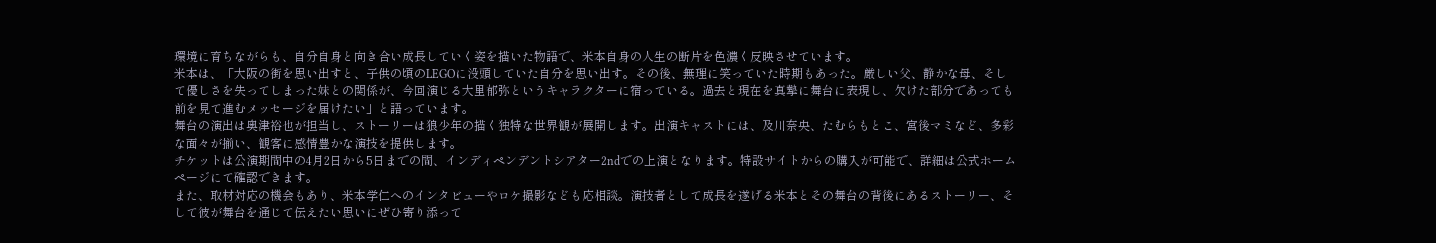環境に育ちながらも、自分自身と向き合い成長していく姿を描いた物語で、米本自身の人生の断片を色濃く反映させています。
米本は、「大阪の街を思い出すと、子供の頃のLEGOに没頭していた自分を思い出す。その後、無理に笑っていた時期もあった。厳しい父、静かな母、そして優しさを失ってしまった妹との関係が、今回演じる大里郁弥というキャラクターに宿っている。過去と現在を真摯に舞台に表現し、欠けた部分であっても前を見て進むメッセージを届けたい」と語っています。
舞台の演出は奥津裕也が担当し、ストーリーは狼少年の描く独特な世界観が展開します。出演キャストには、及川奈央、たむらもとこ、宮後マミなど、多彩な面々が揃い、観客に感情豊かな演技を提供します。
チケットは公演期間中の4月2日から5日までの間、インディペンデントシアター2ndでの上演となります。特設サイトからの購入が可能で、詳細は公式ホームページにて確認できます。
また、取材対応の機会もあり、米本学仁へのインタビューやロケ撮影なども応相談。演技者として成長を遂げる米本とその舞台の背後にあるストーリー、そして彼が舞台を通じて伝えたい思いにぜひ寄り添って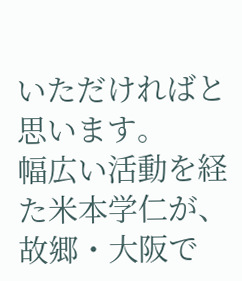いただければと思います。
幅広い活動を経た米本学仁が、故郷・大阪で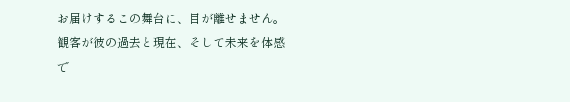お届けするこの舞台に、目が離せません。観客が彼の過去と現在、そして未来を体感で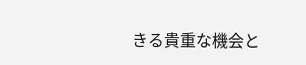きる貴重な機会と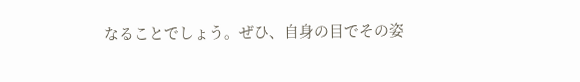なることでしょう。ぜひ、自身の目でその姿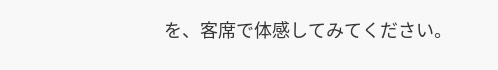を、客席で体感してみてください。